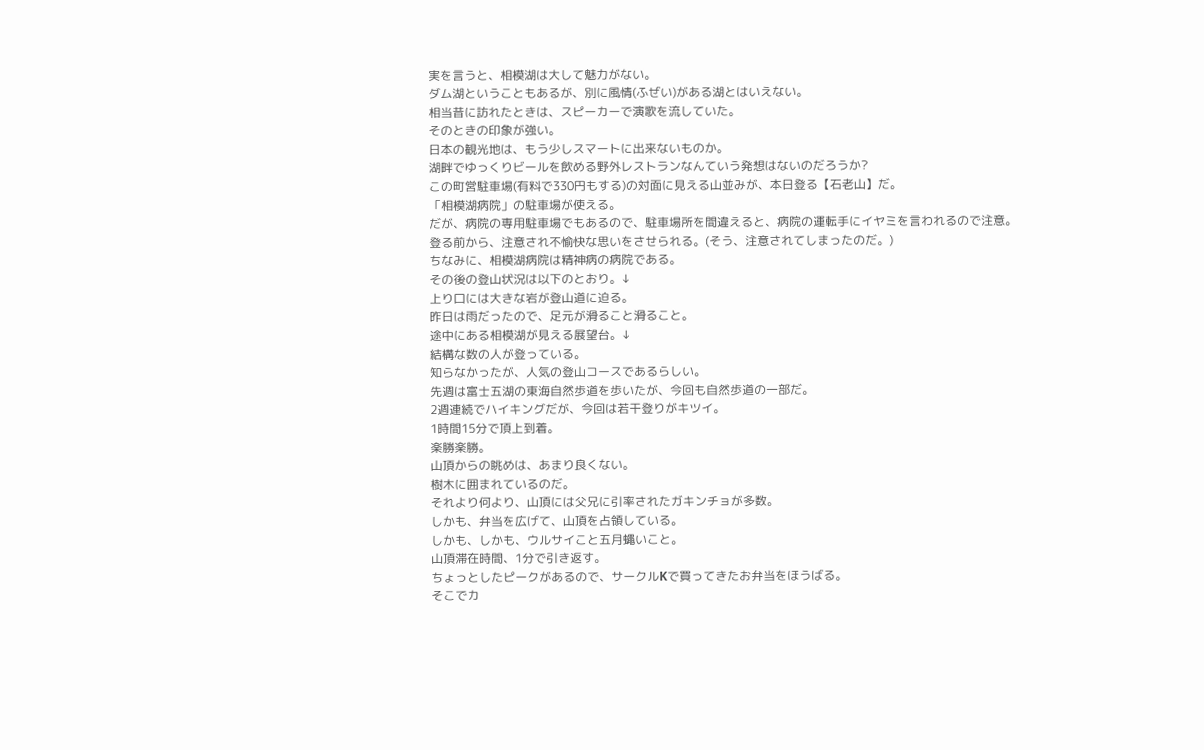実を言うと、相模湖は大して魅力がない。
ダム湖ということもあるが、別に風情(ふぜい)がある湖とはいえない。
相当昔に訪れたときは、スピーカーで演歌を流していた。
そのときの印象が強い。
日本の観光地は、もう少しスマートに出来ないものか。
湖畔でゆっくりビールを飲める野外レストランなんていう発想はないのだろうか?
この町営駐車場(有料で330円もする)の対面に見える山並みが、本日登る【石老山】だ。
「相模湖病院」の駐車場が使える。
だが、病院の専用駐車場でもあるので、駐車場所を間違えると、病院の運転手にイヤミを言われるので注意。
登る前から、注意され不愉快な思いをさせられる。(そう、注意されてしまったのだ。)
ちなみに、相模湖病院は精神病の病院である。
その後の登山状況は以下のとおり。↓
上り口には大きな岩が登山道に迫る。
昨日は雨だったので、足元が滑ること滑ること。
途中にある相模湖が見える展望台。↓
結構な数の人が登っている。
知らなかったが、人気の登山コースであるらしい。
先週は富士五湖の東海自然歩道を歩いたが、今回も自然歩道の一部だ。
2週連続でハイキングだが、今回は若干登りがキツイ。
1時間15分で頂上到着。
楽勝楽勝。
山頂からの眺めは、あまり良くない。
樹木に囲まれているのだ。
それより何より、山頂には父兄に引率されたガキンチョが多数。
しかも、弁当を広げて、山頂を占領している。
しかも、しかも、ウルサイこと五月蠅いこと。
山頂滞在時間、1分で引き返す。
ちょっとしたピークがあるので、サークルKで買ってきたお弁当をほうばる。
そこでカ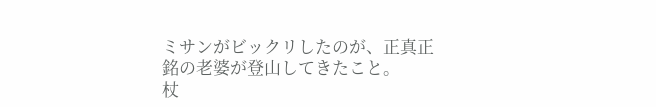ミサンがビックリしたのが、正真正銘の老婆が登山してきたこと。
杖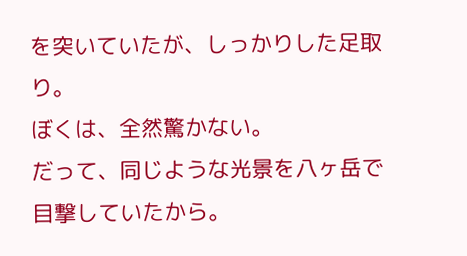を突いていたが、しっかりした足取り。
ぼくは、全然驚かない。
だって、同じような光景を八ヶ岳で目撃していたから。